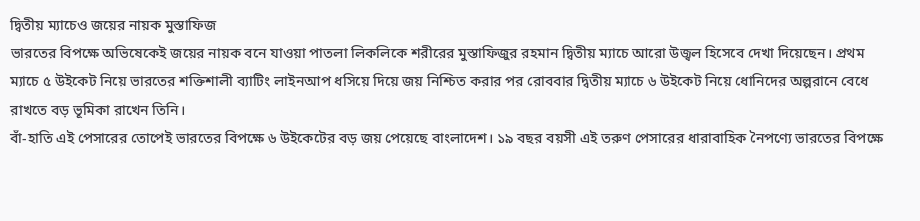দ্বিতীয় ম্যাচেও জয়ের নায়ক মুস্তাফিজ
ভারতের বিপক্ষে অভিষেকেই জয়ের নায়ক বনে যাওয়া পাতলা লিকলিকে শরীরের মুস্তাফিজুর রহমান দ্বিতীয় ম্যাচে আরো উজ্বল হিসেবে দেখা দিয়েছেন। প্রথম ম্যাচে ৫ উইকেট নিয়ে ভারতের শক্তিশালী ব্যাটিং লাইনআপ ধসিয়ে দিয়ে জয় নিশ্চিত করার পর রোববার দ্বিতীয় ম্যাচে ৬ উইকেট নিয়ে ধোনিদের অল্পরানে বেধে রাখতে বড় ভূমিকা রাখেন তিনি।
বাঁ-হাতি এই পেসারের তোপেই ভারতের বিপক্ষে ৬ উইকেটের বড় জয় পেয়েছে বাংলাদেশ। ১৯ বছর বয়সী এই তরুণ পেসারের ধারাবাহিক নৈপণ্যে ভারতের বিপক্ষে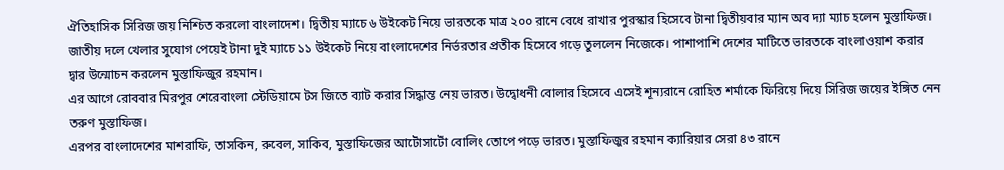ঐতিহাসিক সিরিজ জয় নিশ্চিত করলো বাংলাদেশ। দ্বিতীয় ম্যাচে ৬ উইকেট নিয়ে ভারতকে মাত্র ২০০ রানে বেধে রাখার পুরস্কার হিসেবে টানা দ্বিতীয়বার ম্যান অব দ্যা ম্যাচ হলেন মুস্তাফিজ। জাতীয় দলে খেলার সুযোগ পেয়েই টানা দুই ম্যাচে ১১ উইকেট নিয়ে বাংলাদেশের নির্ভরতার প্রতীক হিসেবে গড়ে তুললেন নিজেকে। পাশাপাশি দেশের মাটিতে ভারতকে বাংলাওয়াশ করার দ্বার উন্মোচন করলেন মুস্তাফিজুর রহমান।
এর আগে রোববার মিরপুর শেরেবাংলা স্টেডিয়ামে টস জিতে ব্যাট করার সিদ্ধান্ত নেয় ভারত। উদ্বোধনী বোলার হিসেবে এসেই শূন্যরানে রোহিত শর্মাকে ফিরিয়ে দিয়ে সিরিজ জয়ের ইঙ্গিত নেন তরুণ মুস্তাফিজ।
এরপর বাংলাদেশের মাশরাফি, তাসকিন, রুবেল, সাকিব, মুস্তাফিজের আটোঁসাটোঁ বোলিং তোপে পড়ে ভারত। মুস্তাফিজুর রহমান ক্যারিয়ার সেরা ৪৩ রানে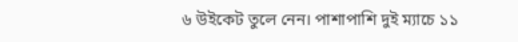৬ উইকেট তুলে নেন। পাশাপাশি দুই ম্যাচে ১১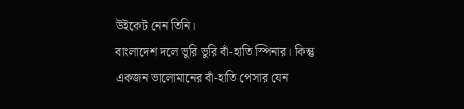উইকেট নেন তিনি।
বাংলাদেশ দলে ভুরি ভুরি বাঁ-হাতি স্পিনার। কিন্তু একজন ভালোমানের বাঁ-হাতি পেসার যেন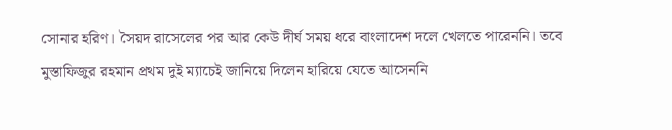সোনার হরিণ। সৈয়দ রাসেলের পর আর কেউ দীর্ঘ সময় ধরে বাংলাদেশ দলে খেলতে পারেননি। তবে মুস্তাফিজুর রহমান প্রথম দুই ম্যাচেই জানিয়ে দিলেন হারিয়ে যেতে আসেননি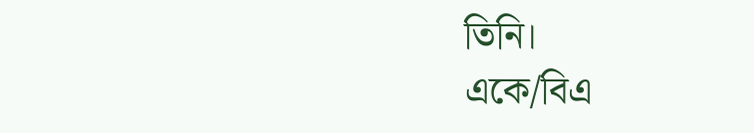তিনি।
একে/বিএ